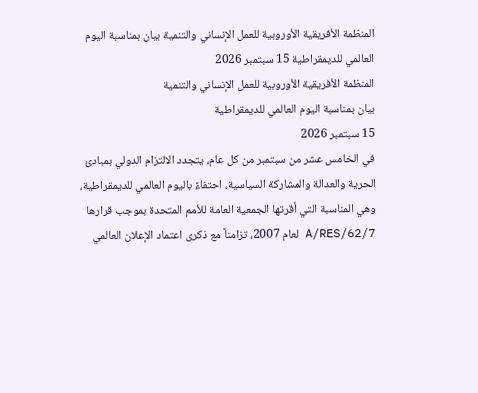المنظمة الأفريقية الأوروبية للعمل الإنساني والتنمية بيان بمناسبة اليوم العالمي للديمقراطية 15 سبتمبر 2026
المنظمة الأفريقية الأوروبية للعمل الإنساني والتنمية
بيان بمناسبة اليوم العالمي للديمقراطية
15 سبتمبر 2026
في الخامس عشر من سبتمبر من كل عام، يتجدد الالتزام الدولي بمبادئ الحرية والعدالة والمشاركة السياسية، احتفاءً باليوم العالمي للديمقراطية، وهي المناسبة التي أقرتها الجمعية العامة للأمم المتحدة بموجب قرارها A/RES/62/7 لعام 2007، تزامناً مع ذكرى اعتماد الإعلان العالمي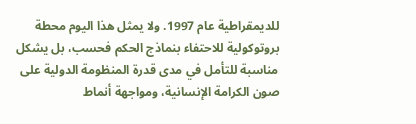للديمقراطية عام 1997. ولا يمثل هذا اليوم محطة بروتوكولية للاحتفاء بنماذج الحكم فحسب، بل يشكل مناسبة للتأمل في مدى قدرة المنظومة الدولية على صون الكرامة الإنسانية، ومواجهة أنماط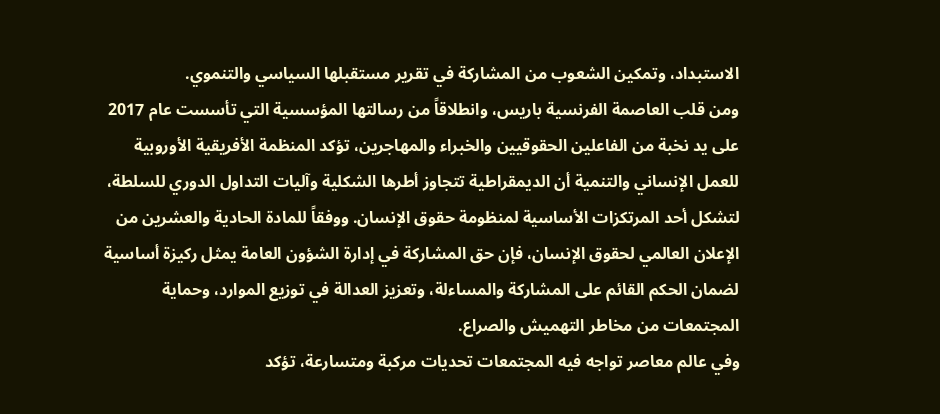الاستبداد، وتمكين الشعوب من المشاركة في تقرير مستقبلها السياسي والتنموي.
ومن قلب العاصمة الفرنسية باريس، وانطلاقاً من رسالتها المؤسسية التي تأسست عام 2017 على يد نخبة من الفاعلين الحقوقيين والخبراء والمهاجرين، تؤكد المنظمة الأفريقية الأوروبية للعمل الإنساني والتنمية أن الديمقراطية تتجاوز أطرها الشكلية وآليات التداول الدوري للسلطة، لتشكل أحد المرتكزات الأساسية لمنظومة حقوق الإنسان. ووفقاً للمادة الحادية والعشرين من الإعلان العالمي لحقوق الإنسان، فإن حق المشاركة في إدارة الشؤون العامة يمثل ركيزة أساسية لضمان الحكم القائم على المشاركة والمساءلة، وتعزيز العدالة في توزيع الموارد، وحماية المجتمعات من مخاطر التهميش والصراع.
وفي عالم معاصر تواجه فيه المجتمعات تحديات مركبة ومتسارعة، تؤكد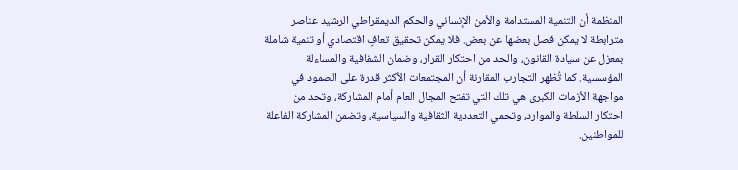المنظمة أن التنمية المستدامة والأمن الإنساني والحكم الديمقراطي الرشيد عناصر مترابطة لا يمكن فصل بعضها عن بعض. فلا يمكن تحقيق تعافٍ اقتصادي أو تنمية شاملة بمعزل عن سيادة القانون، والحد من احتكار القرار، وضمان الشفافية والمساءلة المؤسسية. كما تُظهر التجارب المقارنة أن المجتمعات الأكثر قدرة على الصمود في مواجهة الأزمات الكبرى هي تلك التي تفتح المجال العام أمام المشاركة، وتحد من احتكار السلطة والموارد، وتحمي التعددية الثقافية والسياسية، وتضمن المشاركة الفاعلة للمواطنين.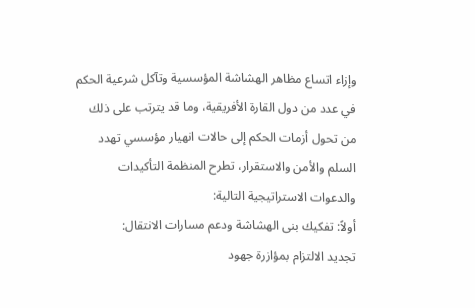وإزاء اتساع مظاهر الهشاشة المؤسسية وتآكل شرعية الحكم في عدد من دول القارة الأفريقية، وما قد يترتب على ذلك من تحول أزمات الحكم إلى حالات انهيار مؤسسي تهدد السلم والأمن والاستقرار، تطرح المنظمة التأكيدات والدعوات الاستراتيجية التالية:
أولاً: تفكيك بنى الهشاشة ودعم مسارات الانتقال:
تجديد الالتزام بمؤازرة جهود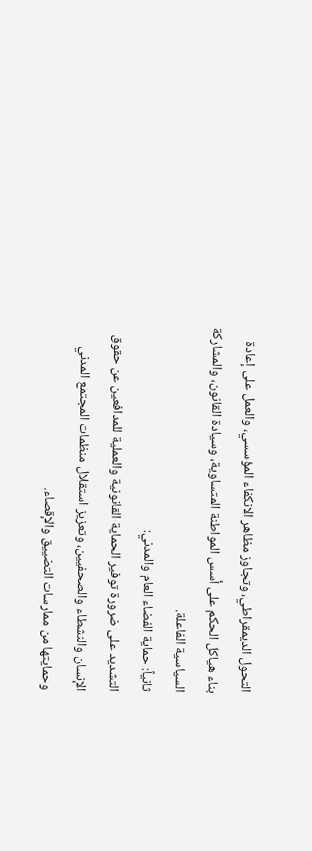التحول الديمقراطي، وتجاوز مظاهر الانكفاء المؤسسي، والعمل على إعادة بناء هياكل الحكم على أسس المواطنة المتساوية، وسيادة القانون، والمشاركة السياسية الفاعلة.
ثانياً: حماية الفضاء العام والمدني:
التشديد على ضرورة توفير الحماية القانونية والعملية للمدافعين عن حقوق الإنسان والنشطاء والصحفيين، وتعزيز استقلال منظمات المجتمع المدني وحمايتها من ممارسات التضييق والإقصاء.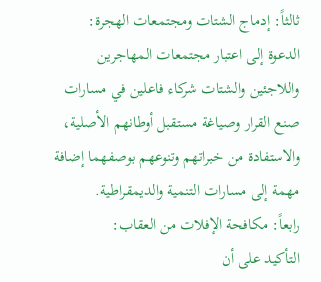ثالثاً: إدماج الشتات ومجتمعات الهجرة:
الدعوة إلى اعتبار مجتمعات المهاجرين واللاجئين والشتات شركاء فاعلين في مسارات صنع القرار وصياغة مستقبل أوطانهم الأصلية، والاستفادة من خبراتهم وتنوعهم بوصفهما إضافة مهمة إلى مسارات التنمية والديمقراطية.
رابعاً: مكافحة الإفلات من العقاب:
التأكيد على أن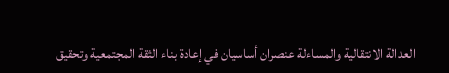العدالة الانتقالية والمساءلة عنصران أساسيان في إعادة بناء الثقة المجتمعية وتحقيق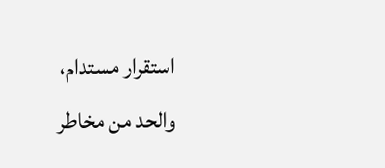استقرار مستدام، والحد من مخاطر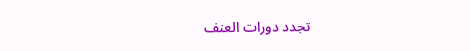تجدد دورات العنف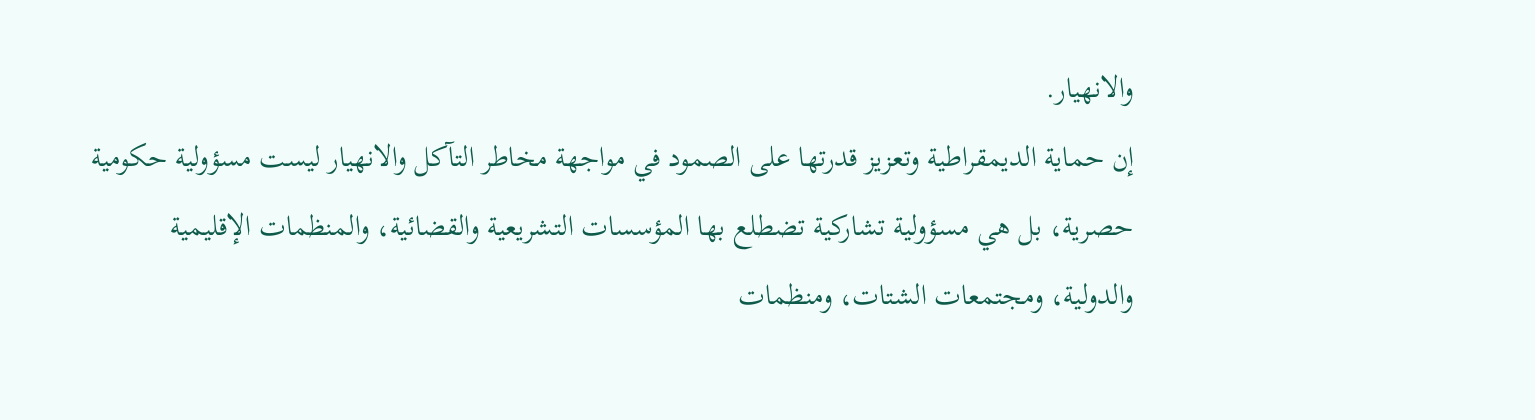والانهيار.
إن حماية الديمقراطية وتعزيز قدرتها على الصمود في مواجهة مخاطر التآكل والانهيار ليست مسؤولية حكومية حصرية، بل هي مسؤولية تشاركية تضطلع بها المؤسسات التشريعية والقضائية، والمنظمات الإقليمية والدولية، ومجتمعات الشتات، ومنظمات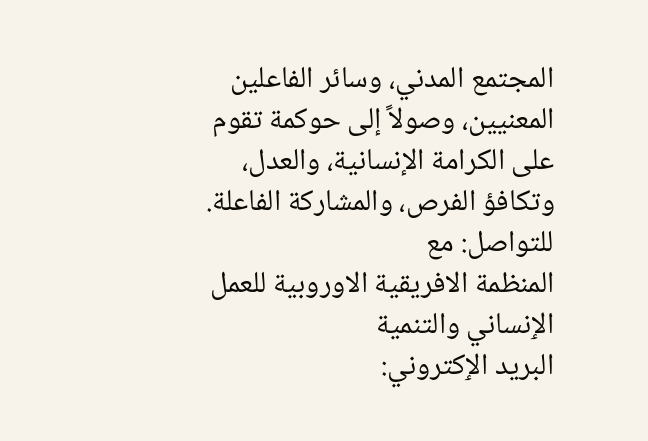المجتمع المدني، وسائر الفاعلين المعنيين، وصولاً إلى حوكمة تقوم على الكرامة الإنسانية، والعدل، وتكافؤ الفرص، والمشاركة الفاعلة. للتواصل: مع
المنظمة الافريقية الاوروبية للعمل الٳنساني والتنمية
البريد الٳكتروني: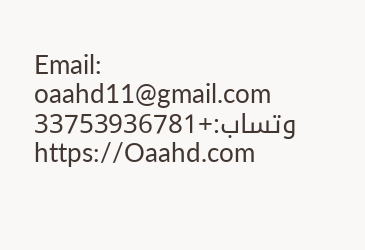Email: oaahd11@gmail.com
وتساب:+33753936781
https://Oaahd.com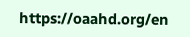https://oaahd.org/en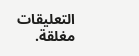التعليقات مغلقة.